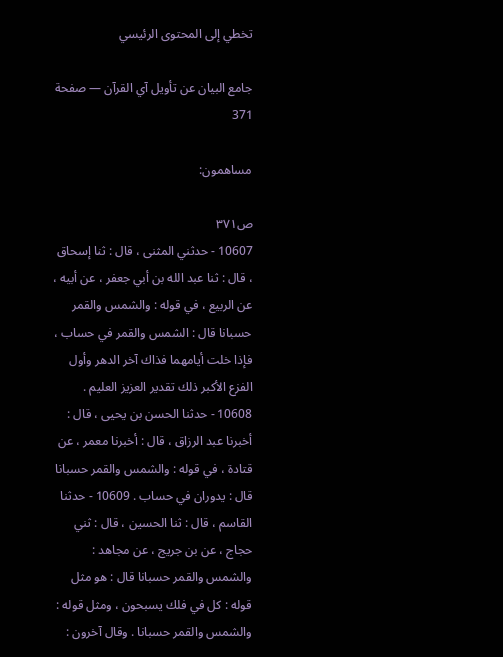تخطي إلى المحتوى الرئيسي

جامع البيان عن تأويل آي القرآن — صفحة 371

مساهمون:

ص٣٧١
10607 - حدثني المثنى ، قال : ثنا إسحاق ، قال : ثنا عبد الله بن أبي جعفر ، عن أبيه ، عن الربيع ، في قوله : والشمس والقمر حسبانا قال : الشمس والقمر في حساب ، فإذا خلت أيامهما فذاك آخر الدهر وأول الفزع الأكبر ذلك تقدير العزيز العليم . 10608 - حدثنا الحسن بن يحيى ، قال : أخبرنا عبد الرزاق ، قال : أخبرنا معمر ، عن قتادة ، في قوله : والشمس والقمر حسبانا قال : يدوران في حساب . 10609 - حدثنا القاسم ، قال : ثنا الحسين ، قال : ثني حجاج ، عن بن جريج ، عن مجاهد : والشمس والقمر حسبانا قال : هو مثل قوله : كل في فلك يسبحون ، ومثل قوله : والشمس والقمر حسبانا . وقال آخرون :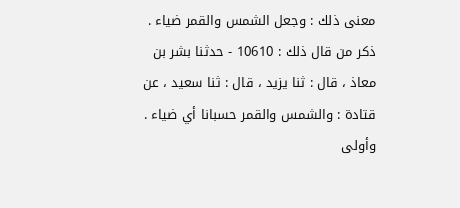معنى ذلك : وجعل الشمس والقمر ضياء . ذكر من قال ذلك : 10610 - حدثنا بشر بن معاذ ، قال : ثنا يزيد ، قال : ثنا سعيد ، عن قتادة : والشمس والقمر حسبانا أي ضياء . وأولى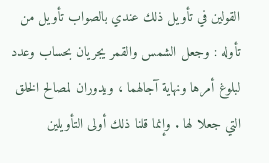القولين في تأويل ذلك عندي بالصواب تأويل من تأوله : وجعل الشمس والقمر يجريان بحساب وعدد لبلوغ أمرها ونهاية آجالهما ، ويدوران لمصالح الخلق التي جعلا لها . وإنما قلنا ذلك أولى التأويلين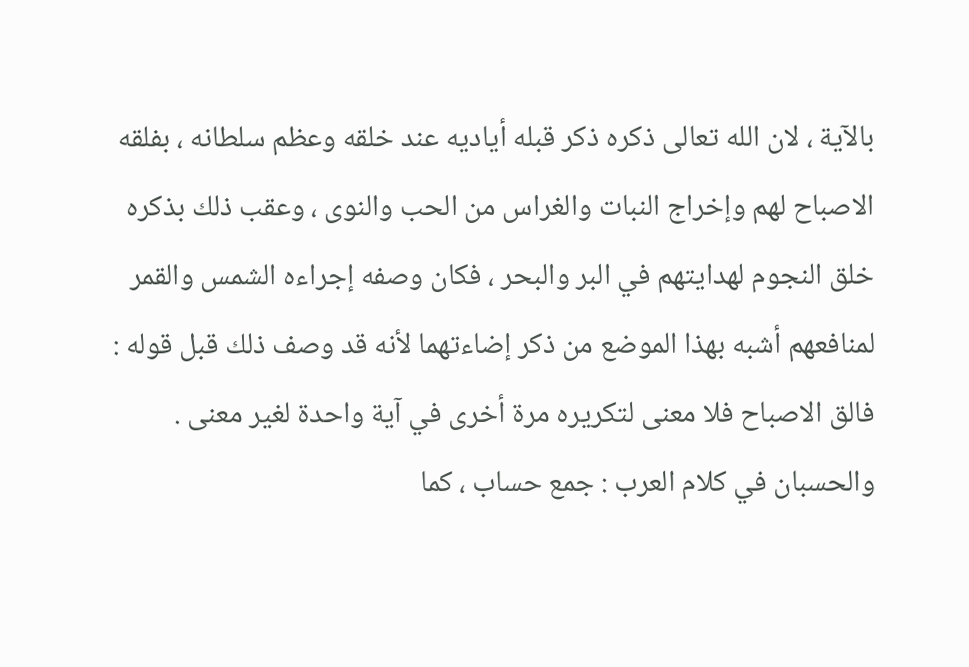بالآية ، لان الله تعالى ذكره ذكر قبله أياديه عند خلقه وعظم سلطانه ، بفلقه الاصباح لهم وإخراج النبات والغراس من الحب والنوى ، وعقب ذلك بذكره خلق النجوم لهدايتهم في البر والبحر ، فكان وصفه إجراءه الشمس والقمر لمنافعهم أشبه بهذا الموضع من ذكر إضاءتهما لأنه قد وصف ذلك قبل قوله : فالق الاصباح فلا معنى لتكريره مرة أخرى في آية واحدة لغير معنى . والحسبان في كلام العرب : جمع حساب ، كما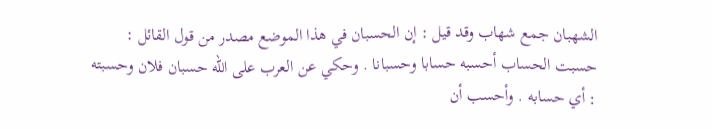الشهبان جمع شهاب وقد قيل : إن الحسبان في هذا الموضع مصدر من قول القائل : حسبت الحساب أحسبه حسابا وحسبانا . وحكي عن العرب على الله حسبان فلان وحسبته : أي حسابه . وأحسب أن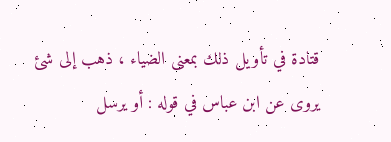قتادة في تأويل ذلك بمعنى الضياء ، ذهب إلى شئ يروى عن ابن عباس في قوله : أو يرسل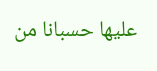عليها حسبانا من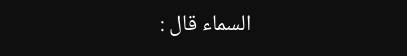السماء قال :